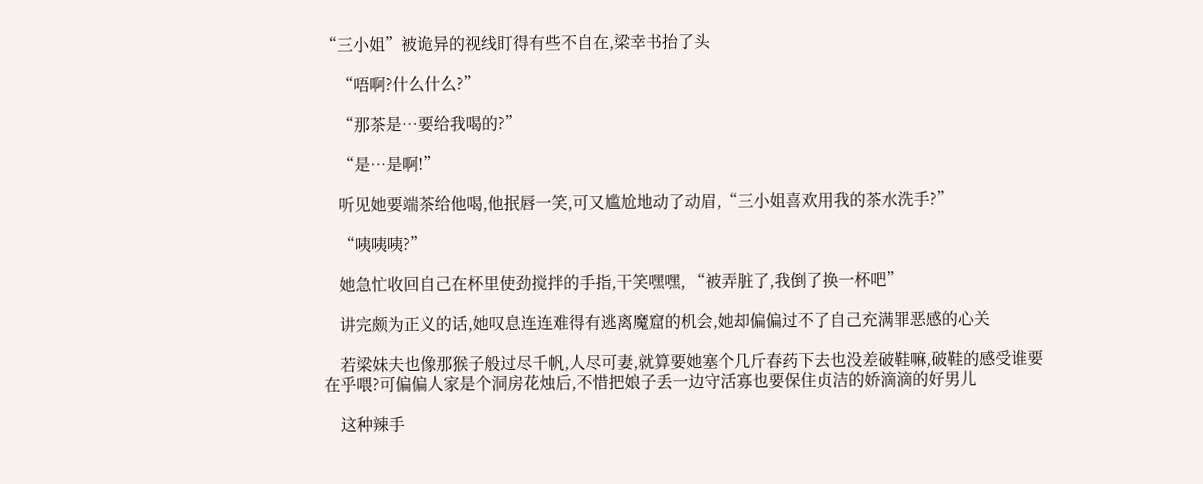“三小姐”被诡异的视线盯得有些不自在,梁幸书抬了头

    “唔啊?什么什么?”

    “那茶是…要给我喝的?”

    “是…是啊!”

    听见她要端茶给他喝,他抿唇一笑,可又尴尬地动了动眉,“三小姐喜欢用我的茶水洗手?”

    “咦咦咦?”

    她急忙收回自己在杯里使劲搅拌的手指,干笑嘿嘿, “被弄脏了,我倒了换一杯吧”

    讲完颇为正义的话,她叹息连连难得有逃离魔窟的机会,她却偏偏过不了自己充满罪恶感的心关

    若梁妹夫也像那猴子般过尽千帆,人尽可妻,就算要她塞个几斤春药下去也没差破鞋嘛,破鞋的感受谁要在乎喂?可偏偏人家是个洞房花烛后,不惜把娘子丢一边守活寡也要保住贞洁的娇滴滴的好男儿

    这种辣手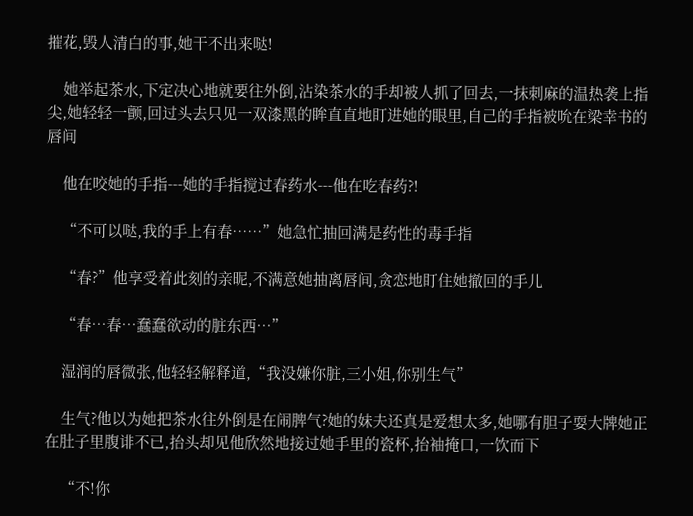摧花,毁人清白的事,她干不出来哒!

    她举起茶水,下定决心地就要往外倒,沾染茶水的手却被人抓了回去,一抹刺麻的温热袭上指尖,她轻轻一颤,回过头去只见一双漆黑的眸直直地盯进她的眼里,自己的手指被吮在梁幸书的唇间

    他在咬她的手指---她的手指搅过春药水---他在吃春药?!

    “不可以哒,我的手上有春……”她急忙抽回满是药性的毒手指

    “春?”他享受着此刻的亲昵,不满意她抽离唇间,贪恋地盯住她撤回的手儿

    “春…春…蠢蠢欲动的脏东西…”

    湿润的唇微张,他轻轻解释道,“我没嫌你脏,三小姐,你别生气”

    生气?他以为她把茶水往外倒是在闹脾气?她的妹夫还真是爱想太多,她哪有胆子耍大牌她正在肚子里腹诽不已,抬头却见他欣然地接过她手里的瓷杯,抬袖掩口,一饮而下

    “不!你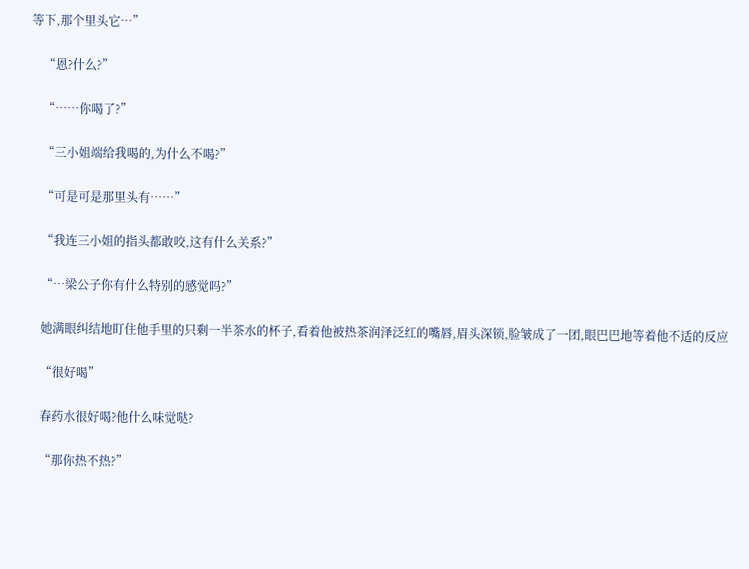等下,那个里头它…”

    “恩?什么?”

    “……你喝了?”

    “三小姐端给我喝的,为什么不喝?”

    “可是可是那里头有……”

    “我连三小姐的指头都敢咬,这有什么关系?”

    “…梁公子你有什么特别的感觉吗?”

    她满眼纠结地盯住他手里的只剩一半茶水的杯子,看着他被热茶润泽泛红的嘴唇,眉头深锁,脸皱成了一团,眼巴巴地等着他不适的反应

    “很好喝”

    春药水很好喝?他什么味觉哒?

    “那你热不热?”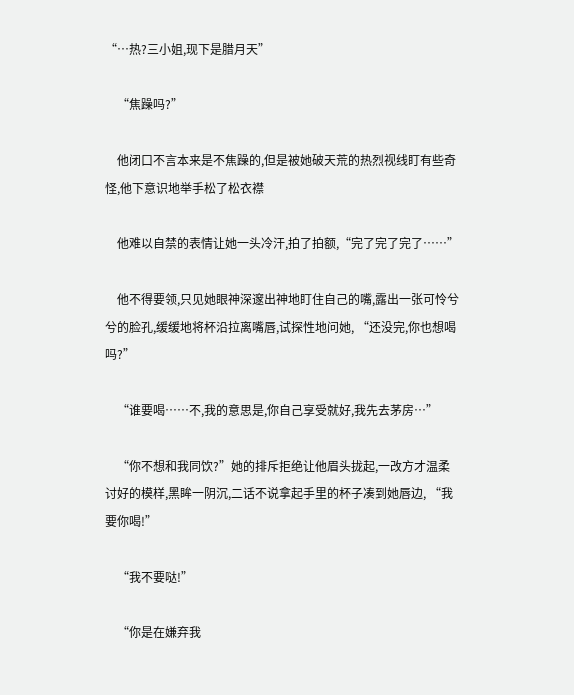“…热?三小姐,现下是腊月天”

    “焦躁吗?”

    他闭口不言本来是不焦躁的,但是被她破天荒的热烈视线盯有些奇怪,他下意识地举手松了松衣襟

    他难以自禁的表情让她一头冷汗,拍了拍额,“完了完了完了……”

    他不得要领,只见她眼神深邃出神地盯住自己的嘴,露出一张可怜兮兮的脸孔,缓缓地将杯沿拉离嘴唇,试探性地问她, “还没完,你也想喝吗?”

    “谁要喝……不,我的意思是,你自己享受就好,我先去茅房…”

    “你不想和我同饮?”她的排斥拒绝让他眉头拢起,一改方才温柔讨好的模样,黑眸一阴沉,二话不说拿起手里的杯子凑到她唇边, “我要你喝!”

    “我不要哒!”

    “你是在嫌弃我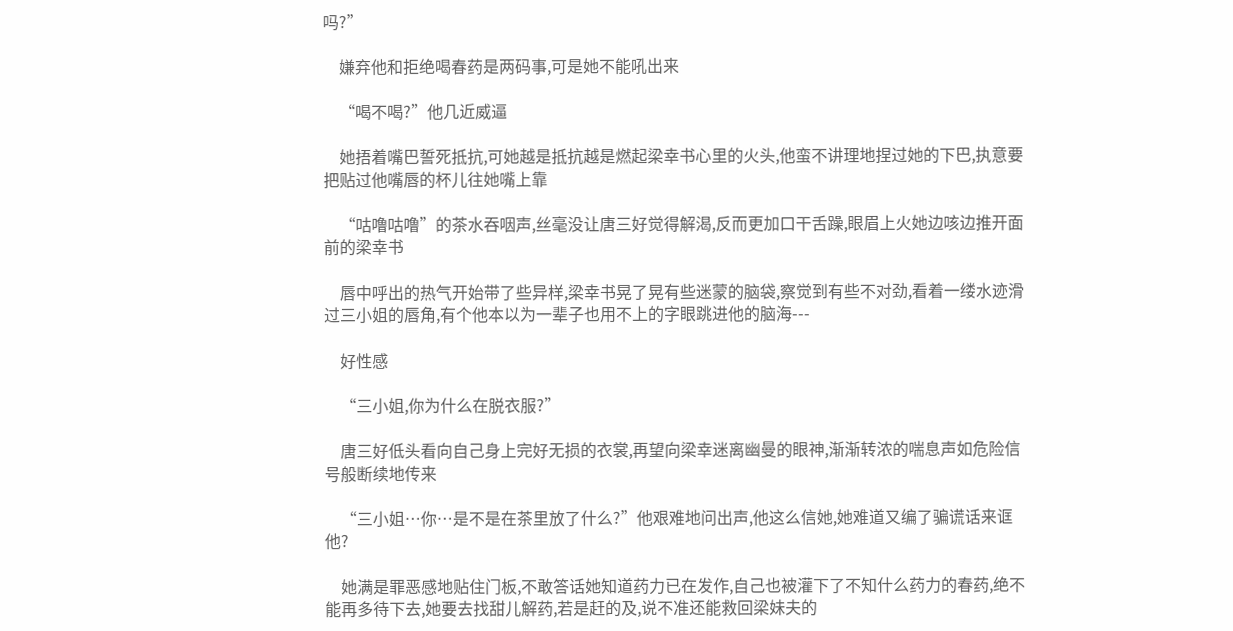吗?”

    嫌弃他和拒绝喝春药是两码事,可是她不能吼出来

    “喝不喝?”他几近威逼

    她捂着嘴巴誓死抵抗,可她越是抵抗越是燃起梁幸书心里的火头,他蛮不讲理地捏过她的下巴,执意要把贴过他嘴唇的杯儿往她嘴上靠

    “咕噜咕噜”的茶水吞咽声,丝毫没让唐三好觉得解渴,反而更加口干舌躁,眼眉上火她边咳边推开面前的梁幸书

    唇中呼出的热气开始带了些异样,梁幸书晃了晃有些迷蒙的脑袋,察觉到有些不对劲,看着一缕水迹滑过三小姐的唇角,有个他本以为一辈子也用不上的字眼跳进他的脑海---

    好性感

    “三小姐,你为什么在脱衣服?”

    唐三好低头看向自己身上完好无损的衣裳,再望向梁幸迷离幽曼的眼神,渐渐转浓的喘息声如危险信号般断续地传来

    “三小姐…你…是不是在茶里放了什么?”他艰难地问出声,他这么信她,她难道又编了骗谎话来诓他?

    她满是罪恶感地贴住门板,不敢答话她知道药力已在发作,自己也被灌下了不知什么药力的春药,绝不能再多待下去,她要去找甜儿解药,若是赶的及,说不准还能救回梁妹夫的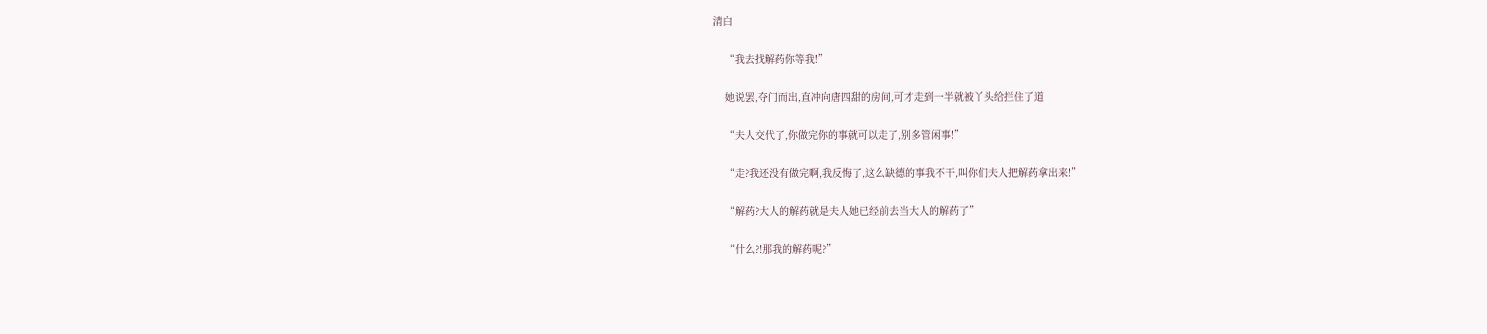清白

    “我去找解药你等我!”

    她说罢,夺门而出,直冲向唐四甜的房间,可才走到一半就被丫头给拦住了道

    “夫人交代了,你做完你的事就可以走了,别多管闲事!”

    “走?我还没有做完啊,我反悔了,这么缺德的事我不干,叫你们夫人把解药拿出来!”

    “解药?大人的解药就是夫人她已经前去当大人的解药了”

    “什么?!那我的解药呢?”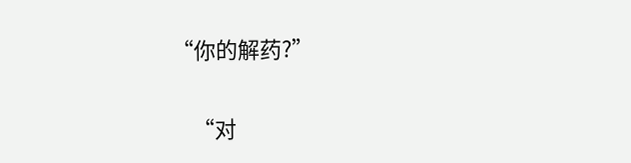“你的解药?”

    “对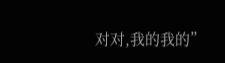对对,我的我的”